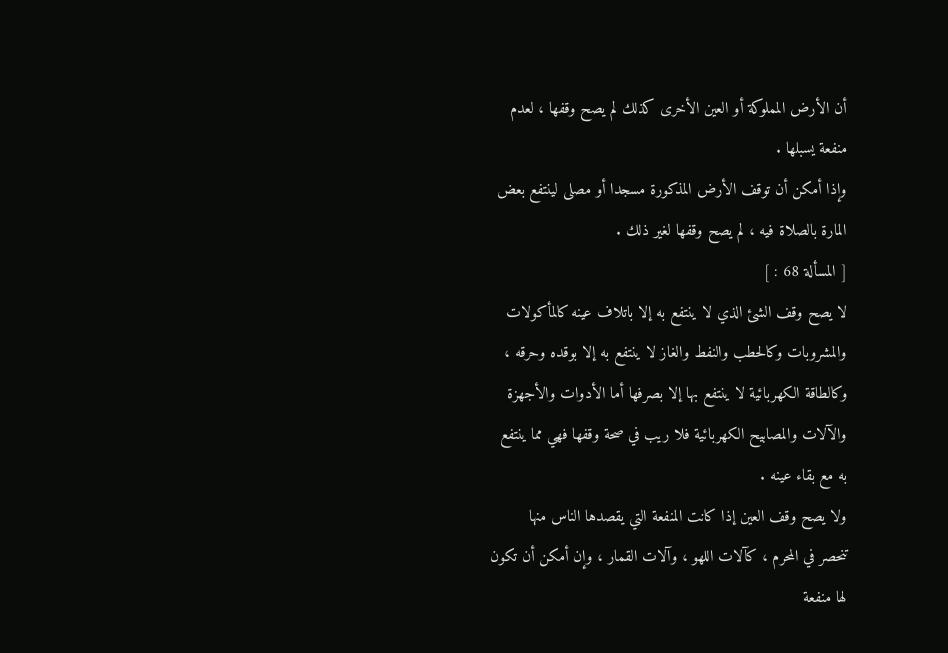أن الأرض المملوكة أو العين الأخرى كذلك لم يصح وقفها ، لعدم
منفعة يسبلها .
وإذا أمكن أن توقف الأرض المذكورة مسجدا أو مصلى لينتفع بعض
المارة بالصلاة فيه ، لم يصح وقفها لغير ذلك .
[ المسألة 68 : ]
لا يصح وقف الشئ الذي لا ينتفع به إلا باتلاف عينه كالمأكولات
والمشروبات وكالحطب والنفط والغاز لا ينتفع به إلا بوقده وحرقه ،
وكالطاقة الكهربائية لا ينتفع بها إلا بصرفها أما الأدوات والأجهزة
والآلات والمصابيح الكهربائية فلا ريب في صحة وقفها فهي مما ينتفع
به مع بقاء عينه .
ولا يصح وقف العين إذا كانت المنفعة التي يقصدها الناس منها
تنحصر في المحرم ، كآلات اللهو ، وآلات القمار ، وإن أمكن أن تكون
لها منفعة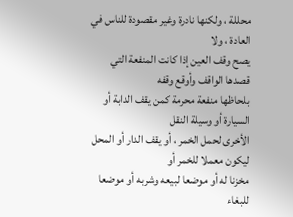محللة ، ولكنها نادرة وغير مقصودة للناس في العادة ، ولا
يصح وقف العين إذا كانت المنفعة التي قصدها الواقف وأوقع وقفه
بلحاظها منفعة محرمة كمن يقف الدابة أو السيارة أو وسيلة النقل
الأخرى لحمل الخمر ، أو يقف الدار أو المحل ليكون معملا للخمر أو
مخزنا له أو موضعا لبيعه وشربه أو موضعا للبغاء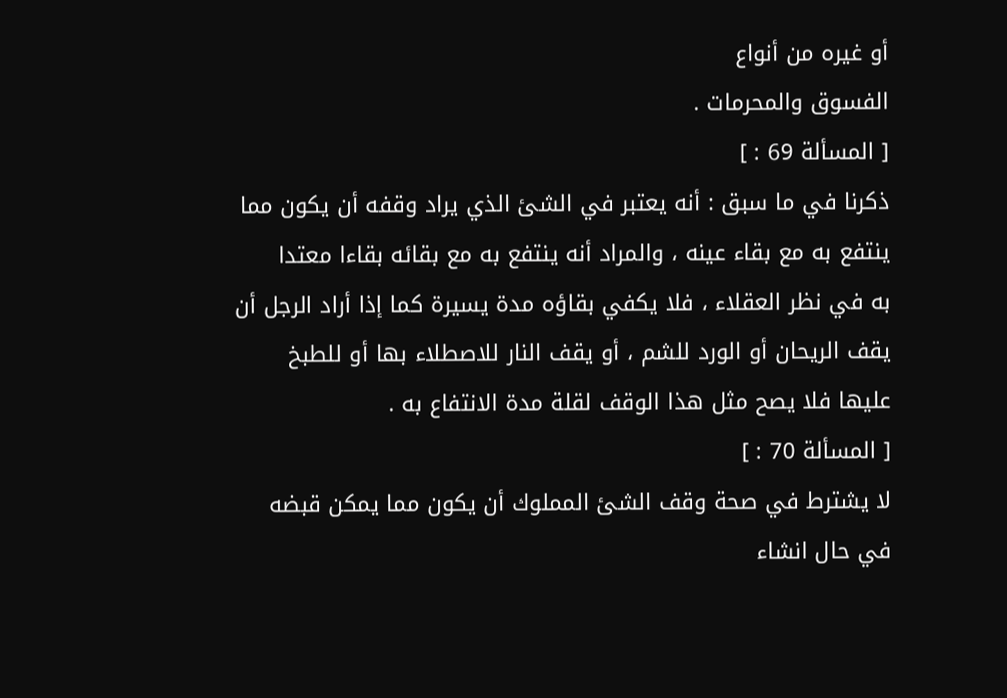أو غيره من أنواع
الفسوق والمحرمات .
[ المسألة 69 : ]
ذكرنا في ما سبق : أنه يعتبر في الشئ الذي يراد وقفه أن يكون مما
ينتفع به مع بقاء عينه ، والمراد أنه ينتفع به مع بقائه بقاءا معتدا
به في نظر العقلاء ، فلا يكفي بقاؤه مدة يسيرة كما إذا أراد الرجل أن
يقف الريحان أو الورد للشم ، أو يقف النار للاصطلاء بها أو للطبخ
عليها فلا يصح مثل هذا الوقف لقلة مدة الانتفاع به .
[ المسألة 70 : ]
لا يشترط في صحة وقف الشئ المملوك أن يكون مما يمكن قبضه
في حال انشاء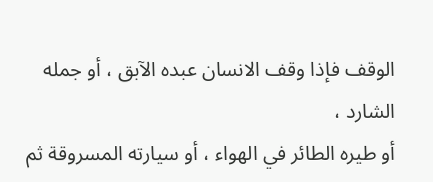الوقف فإذا وقف الانسان عبده الآبق ، أو جمله الشارد ،
أو طيره الطائر في الهواء ، أو سيارته المسروقة ثم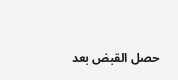حصل القبض بعد